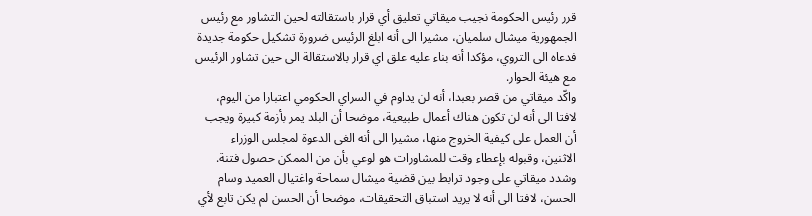قرر رئيس الحكومة نجيب ميقاتي تعليق أي قرار باستقالته لحين التشاور مع رئيس الجمهورية ميشال سلميان، مشيرا الى أنه ابلغ الرئيس ضرورة تشكيل حكومة جديدة فدعاه الى التروي، مؤكدا أنه بناء عليه علق اي قرار بالاستقالة الى حين تشاور الرئيس مع هيئة الحوار.
واكّد ميقاتي من قصر بعبدا، أنه لن يداوم في السراي الحكومي اعتبارا من اليوم، لافتا الى أنه لن تكون هناك أعمال طبيعية، موضحا أن البلد يمر بأزمة كبيرة ويجب أن العمل على كيفية الخروج منها، مشيرا الى أنه الغى الدعوة لمجلس الوزراء الاثنين، وقبوله بإعطاء وقت للمشاورات هو لوعي بأن من الممكن حصول فتنة.
وشدد ميقاتي على وجود ترابط بين قضية ميشال سماحة واغتيال العميد وسام الحسن، لافتا الى أنه لا يريد استباق التحقيقات، موضحا أن الحسن لم يكن تابع لأي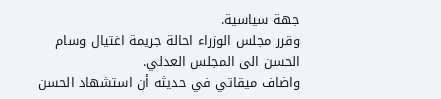جهة سياسية.
وقرر مجلس الوزراء احالة جريمة اغتيال وسام الحسن الى المجلس العدلي.
واضاف ميقاتي في حديثه أن استشهاد الحسن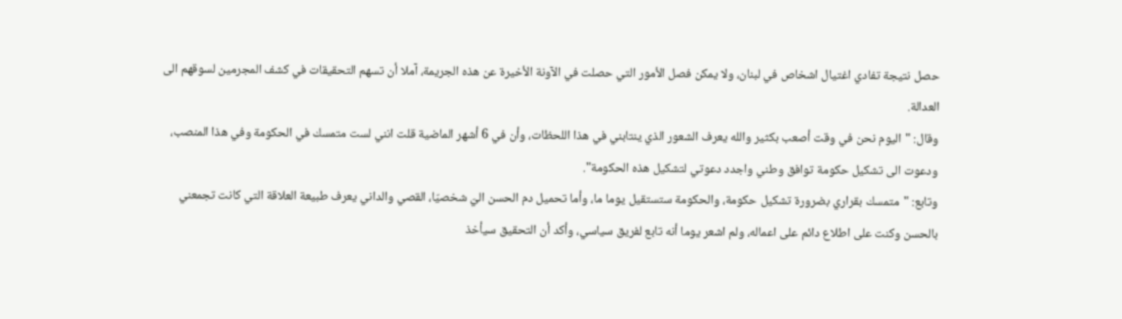حصل نتيجة تفادي اغتيال اشخاص في لبنان، ولا يمكن فصل الأمور التي حصلت في الآونة الأخيرة عن هذه الجريمة، آملا أن تسهم التحقيقات في كشف المجرمين لسوقهم الى العدالة.
وقال: "اليوم نحن في وقت أصعب بكثير والله يعرف الشعور الذي ينتابني في هذا اللحظات، وأن في 6 أشهر الماضية قلت انني لست متمسك في الحكومة وفي هذا المنصب، ودعوت الى تشكيل حكومة توافق وطني واجدد دعوتي لتشكيل هذه الحكومة".
وتابع: "متمسك بقراري بضرورة تشكيل حكومة، والحكومة ستستقيل يوما ما، وأما تحميل دم الحسن اليّ شخصيّا، القصي والداني يعرف طبيعة العلاقة التي كانت تجمعني بالحسن وكنت على اطلاع دائم على اعماله، ولم اشعر يوما أنه تابع لفريق سياسي، وأكد أن التحقيق سيأخذ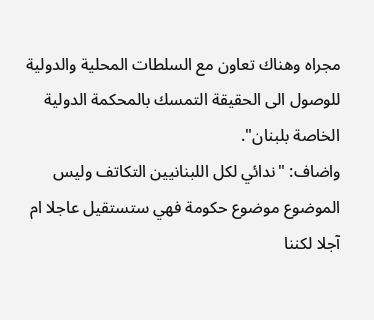مجراه وهناك تعاون مع السلطات المحلية والدولية للوصول الى الحقيقة التمسك بالمحكمة الدولية الخاصة بلبنان".
واضاف: "ندائي لكل اللبنانيين التكاتف وليس الموضوع موضوع حكومة فهي ستستقيل عاجلا ام آجلا لكننا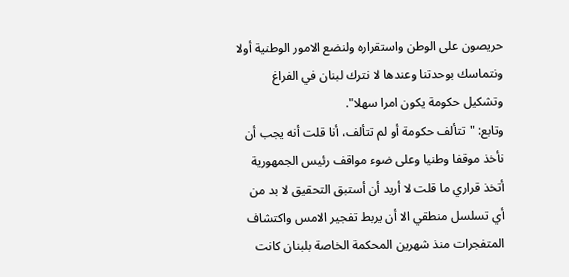حريصون على الوطن واستقراره ولنضع الامور الوطنية أولا ونتماسك بوحدتنا وعندها لا نترك لبنان في الفراغ وتشكيل حكومة يكون امرا سهلا".
وتابع: "تتألف حكومة أو لم تتألف، أنا قلت أنه يجب أن نأخذ موقفا وطنيا وعلى ضوء مواقف رئيس الجمهورية أتخذ قراري ما قلت لا أريد أن أستبق التحقيق لا بد من أي تسلسل منطقي الا أن يربط تفجير الامس واكتشاف المتفجرات منذ شهرين المحكمة الخاصة بلبنان كانت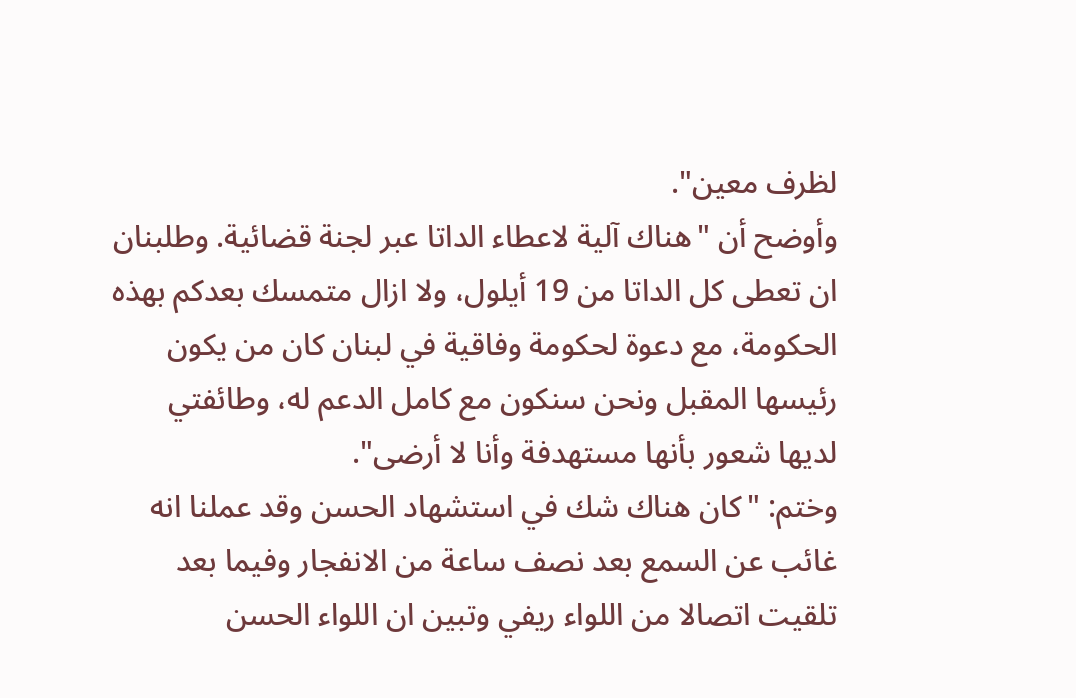لظرف معين".
وأوضح أن "هناك آلية لاعطاء الداتا عبر لجنة قضائية. وطلبنان ان تعطى كل الداتا من 19 أيلول، ولا ازال متمسك بعدكم بهذه الحكومة، مع دعوة لحكومة وفاقية في لبنان كان من يكون رئيسها المقبل ونحن سنكون مع كامل الدعم له، وطائفتي لديها شعور بأنها مستهدفة وأنا لا أرضى".
وختم: "كان هناك شك في استشهاد الحسن وقد عملنا انه غائب عن السمع بعد نصف ساعة من الانفجار وفيما بعد تلقيت اتصالا من اللواء ريفي وتبين ان اللواء الحسن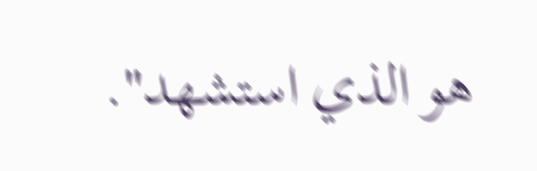هو الذي استشهد".